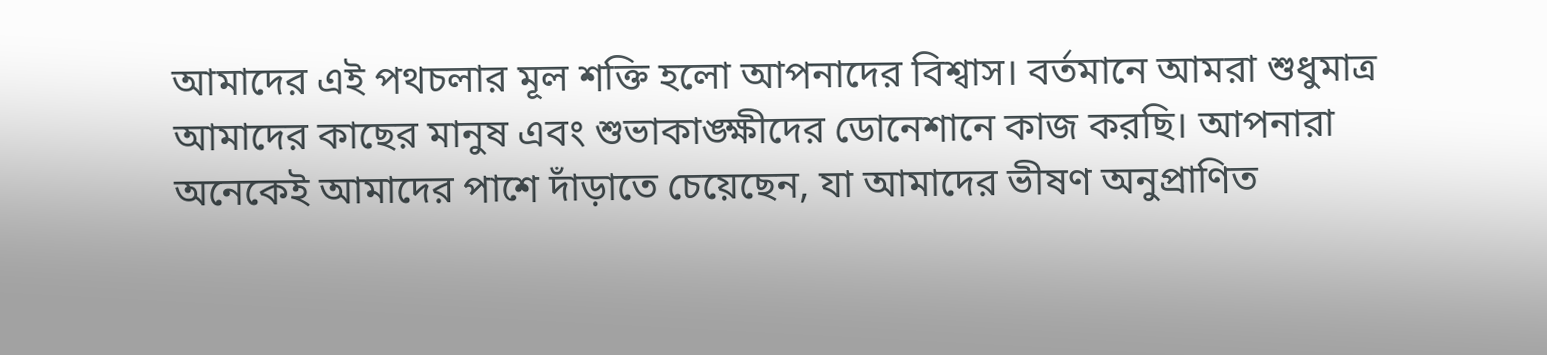আমাদের এই পথচলার মূল শক্তি হলো আপনাদের বিশ্বাস। বর্তমানে আমরা শুধুমাত্র আমাদের কাছের মানুষ এবং শুভাকাঙ্ক্ষীদের ডোনেশানে কাজ করছি। আপনারা অনেকেই আমাদের পাশে দাঁড়াতে চেয়েছেন, যা আমাদের ভীষণ অনুপ্রাণিত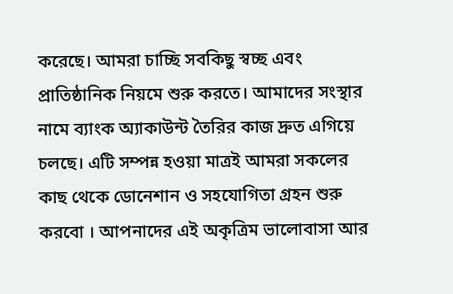করেছে। আমরা চাচ্ছি সবকিছু স্বচ্ছ এবং প্রাতিষ্ঠানিক নিয়মে শুরু করতে। আমাদের সংস্থার নামে ব্যাংক অ্যাকাউন্ট তৈরির কাজ দ্রুত এগিয়ে চলছে। এটি সম্পন্ন হওয়া মাত্রই আমরা সকলের কাছ থেকে ডোনেশান ও সহযোগিতা গ্রহন শুরু করবো । আপনাদের এই অকৃত্রিম ভালোবাসা আর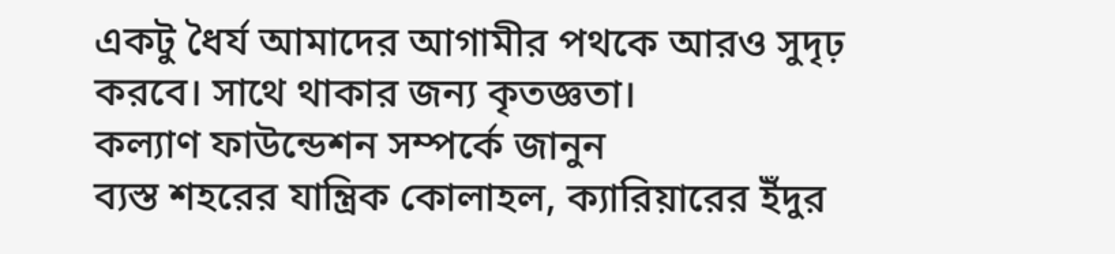একটু ধৈর্য আমাদের আগামীর পথকে আরও সুদৃঢ় করবে। সাথে থাকার জন্য কৃতজ্ঞতা।
কল্যাণ ফাউন্ডেশন সম্পর্কে জানুন
ব্যস্ত শহরের যান্ত্রিক কোলাহল, ক্যারিয়ারের ইঁদুর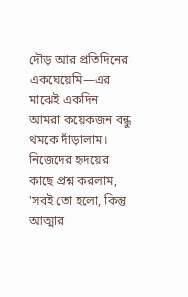দৌড় আর প্রতিদিনের একঘেয়েমি—এর মাঝেই একদিন আমরা কয়েকজন বন্ধু থমকে দাঁড়ালাম। নিজেদের হৃদয়ের কাছে প্রশ্ন করলাম, 'সবই তো হলো, কিন্তু আত্মার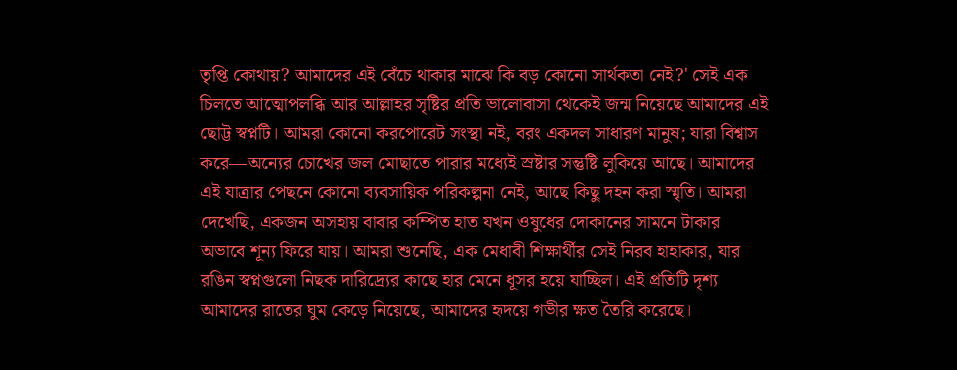তৃপ্তি কোথায়? আমাদের এই বেঁচে থাকার মাঝে কি বড় কোনো সার্থকতা নেই?' সেই এক চিলতে আত্মোপলব্ধি আর আল্লাহর সৃষ্টির প্রতি ভালোবাসা থেকেই জন্ম নিয়েছে আমাদের এই ছোট্ট স্বপ্নটি। আমরা কোনো করপোরেট সংস্থা নই, বরং একদল সাধারণ মানুষ; যারা বিশ্বাস করে—অন্যের চোখের জল মোছাতে পারার মধ্যেই স্রষ্টার সন্তুষ্টি লুকিয়ে আছে। আমাদের এই যাত্রার পেছনে কোনো ব্যবসায়িক পরিকল্পনা নেই, আছে কিছু দহন করা স্মৃতি। আমরা দেখেছি, একজন অসহায় বাবার কম্পিত হাত যখন ওষুধের দোকানের সামনে টাকার অভাবে শূন্য ফিরে যায়। আমরা শুনেছি, এক মেধাবী শিক্ষার্থীর সেই নিরব হাহাকার, যার রঙিন স্বপ্নগুলো নিছক দারিদ্র্যের কাছে হার মেনে ধূসর হয়ে যাচ্ছিল। এই প্রতিটি দৃশ্য আমাদের রাতের ঘুম কেড়ে নিয়েছে, আমাদের হৃদয়ে গভীর ক্ষত তৈরি করেছে।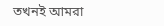তখনই আমরা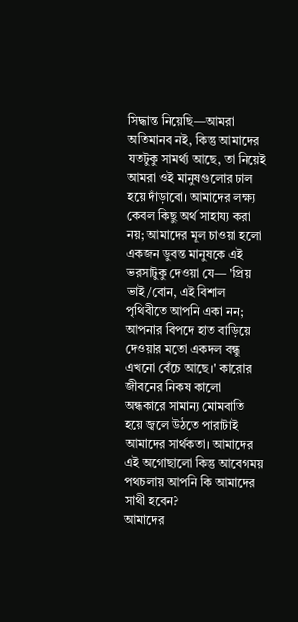সিদ্ধান্ত নিয়েছি—আমরা অতিমানব নই, কিন্তু আমাদের যতটুকু সামর্থ্য আছে, তা নিয়েই আমরা ওই মানুষগুলোর ঢাল হয়ে দাঁড়াবো। আমাদের লক্ষ্য কেবল কিছু অর্থ সাহায্য করা নয়; আমাদের মূল চাওয়া হলো একজন ডুবন্ত মানুষকে এই ভরসাটুকু দেওয়া যে— 'প্রিয় ভাই/বোন, এই বিশাল পৃথিবীতে আপনি একা নন; আপনার বিপদে হাত বাড়িয়ে দেওয়ার মতো একদল বন্ধু এখনো বেঁচে আছে।' কারোর জীবনের নিকষ কালো অন্ধকারে সামান্য মোমবাতি হয়ে জ্বলে উঠতে পারাটাই আমাদের সার্থকতা। আমাদের এই অগোছালো কিন্তু আবেগময় পথচলায় আপনি কি আমাদের সাথী হবেন?
আমাদের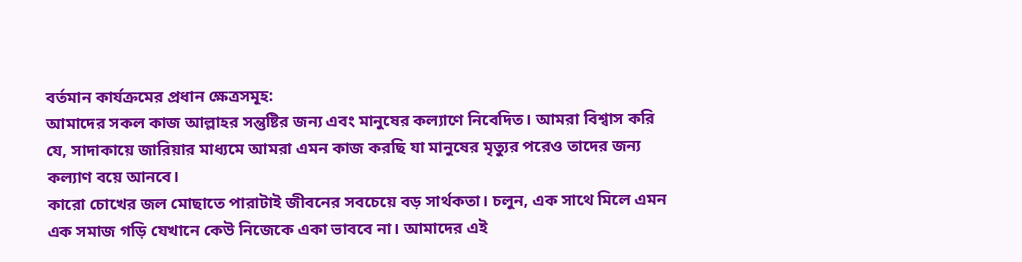বর্তমান কার্যক্রমের প্রধান ক্ষেত্রসমূহ:
আমাদের সকল কাজ আল্লাহর সন্তুষ্টির জন্য এবং মানুষের কল্যাণে নিবেদিত। আমরা বিশ্বাস করি যে, সাদাকায়ে জারিয়ার মাধ্যমে আমরা এমন কাজ করছি যা মানুষের মৃত্যুর পরেও তাদের জন্য কল্যাণ বয়ে আনবে।
কারো চোখের জল মোছাতে পারাটাই জীবনের সবচেয়ে বড় সার্থকতা। চলুন, এক সাথে মিলে এমন এক সমাজ গড়ি যেখানে কেউ নিজেকে একা ভাববে না। আমাদের এই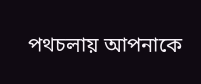পথচলায় আপনাকে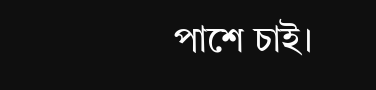পাশে চাই।